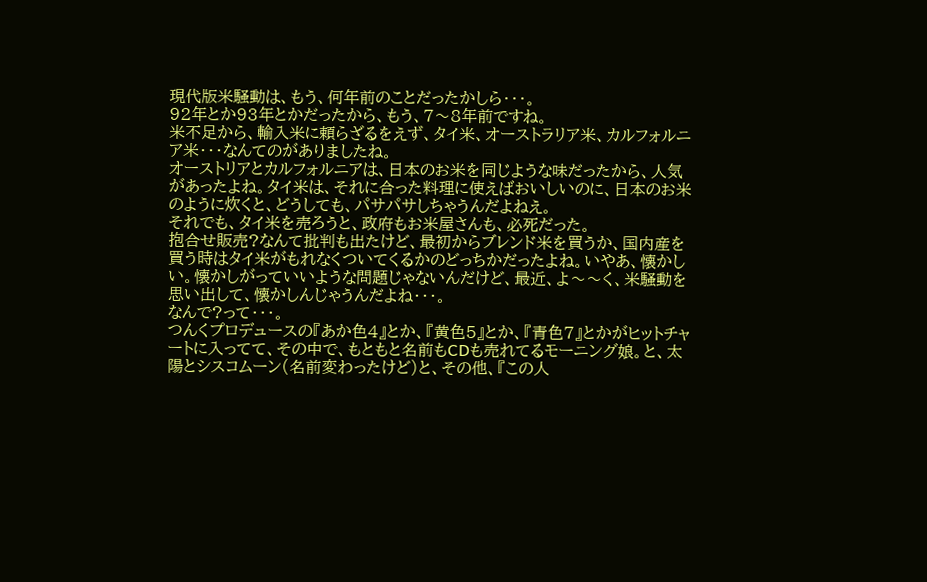現代版米騒動は、もう、何年前のことだったかしら・・・。
92年とか93年とかだったから、もう、7〜8年前ですね。
米不足から、輸入米に頼らざるをえず、タイ米、オーストラリア米、カルフォルニア米・・・なんてのがありましたね。
オーストリアとカルフォルニアは、日本のお米を同じような味だったから、人気があったよね。タイ米は、それに合った料理に使えばおいしいのに、日本のお米のように炊くと、どうしても、パサパサしちゃうんだよねえ。
それでも、タイ米を売ろうと、政府もお米屋さんも、必死だった。
抱合せ販売?なんて批判も出たけど、最初からブレンド米を買うか、国内産を買う時はタイ米がもれなくついてくるかのどっちかだったよね。いやあ、懐かしい。懐かしがっていいような問題じゃないんだけど、最近、よ〜〜く、米騒動を思い出して、懐かしんじゃうんだよね・・・。
なんで?って・・・。
つんくプロデュースの『あか色4』とか、『黄色5』とか、『青色7』とかがヒットチャートに入ってて、その中で、もともと名前もCDも売れてるモーニング娘。と、太陽とシスコムーン(名前変わったけど)と、その他、『この人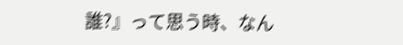誰?』って思う時、なん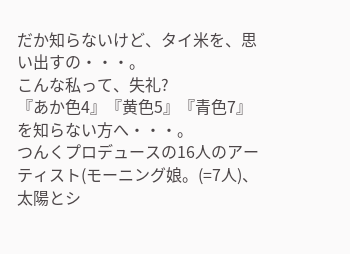だか知らないけど、タイ米を、思い出すの・・・。
こんな私って、失礼?
『あか色4』『黄色5』『青色7』を知らない方へ・・・。
つんくプロデュースの16人のアーティスト(モーニング娘。(=7人)、太陽とシ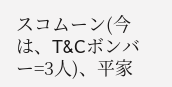スコムーン(今は、T&Cボンバー=3人)、平家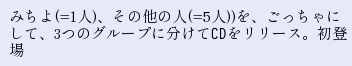みちよ(=1人)、その他の人(=5人))を、ごっちゃにして、3つのグループに分けてCDをリリース。初登場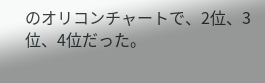のオリコンチャートで、2位、3位、4位だった。